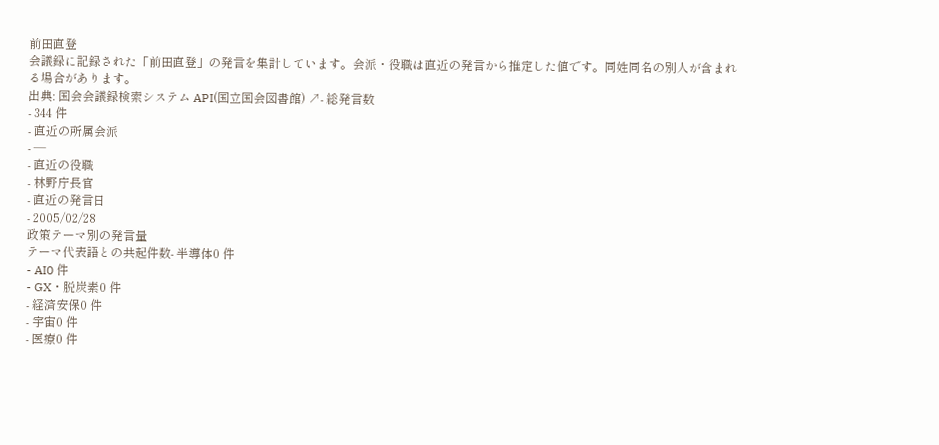前田直登
会議録に記録された「前田直登」の発言を集計しています。会派・役職は直近の発言から推定した値です。同姓同名の別人が含まれる場合があります。
出典: 国会会議録検索システム API(国立国会図書館) ↗- 総発言数
- 344 件
- 直近の所属会派
- —
- 直近の役職
- 林野庁長官
- 直近の発言日
- 2005/02/28
政策テーマ別の発言量
テーマ代表語との共起件数- 半導体0 件
- AI0 件
- GX・脱炭素0 件
- 経済安保0 件
- 宇宙0 件
- 医療0 件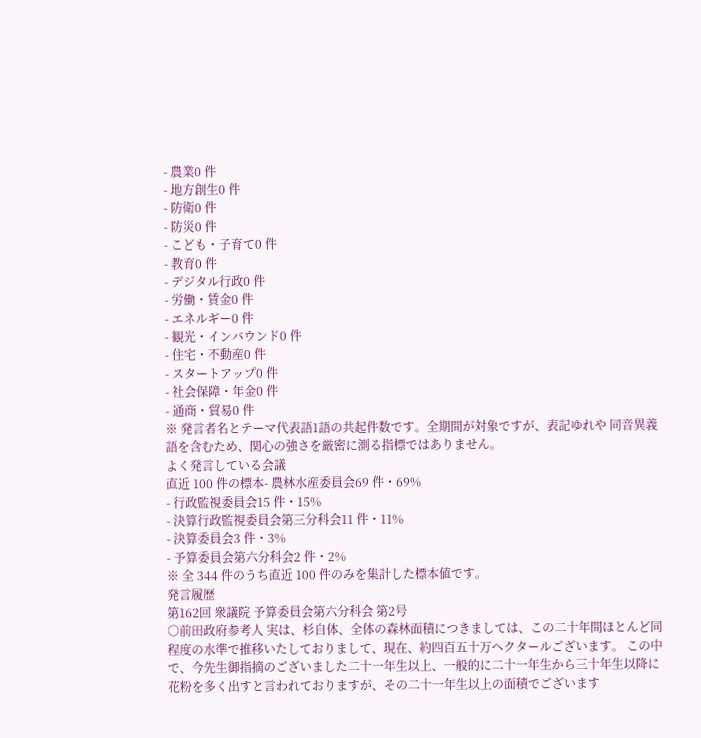- 農業0 件
- 地方創生0 件
- 防衛0 件
- 防災0 件
- こども・子育て0 件
- 教育0 件
- デジタル行政0 件
- 労働・賃金0 件
- エネルギー0 件
- 観光・インバウンド0 件
- 住宅・不動産0 件
- スタートアップ0 件
- 社会保障・年金0 件
- 通商・貿易0 件
※ 発言者名とテーマ代表語1語の共起件数です。全期間が対象ですが、表記ゆれや 同音異義語を含むため、関心の強さを厳密に測る指標ではありません。
よく発言している会議
直近 100 件の標本- 農林水産委員会69 件・69%
- 行政監視委員会15 件・15%
- 決算行政監視委員会第三分科会11 件・11%
- 決算委員会3 件・3%
- 予算委員会第六分科会2 件・2%
※ 全 344 件のうち直近 100 件のみを集計した標本値です。
発言履歴
第162回 衆議院 予算委員会第六分科会 第2号
○前田政府参考人 実は、杉自体、全体の森林面積につきましては、この二十年間ほとんど同程度の水準で推移いたしておりまして、現在、約四百五十万ヘクタールございます。 この中で、今先生御指摘のございました二十一年生以上、一般的に二十一年生から三十年生以降に花粉を多く出すと言われておりますが、その二十一年生以上の面積でございます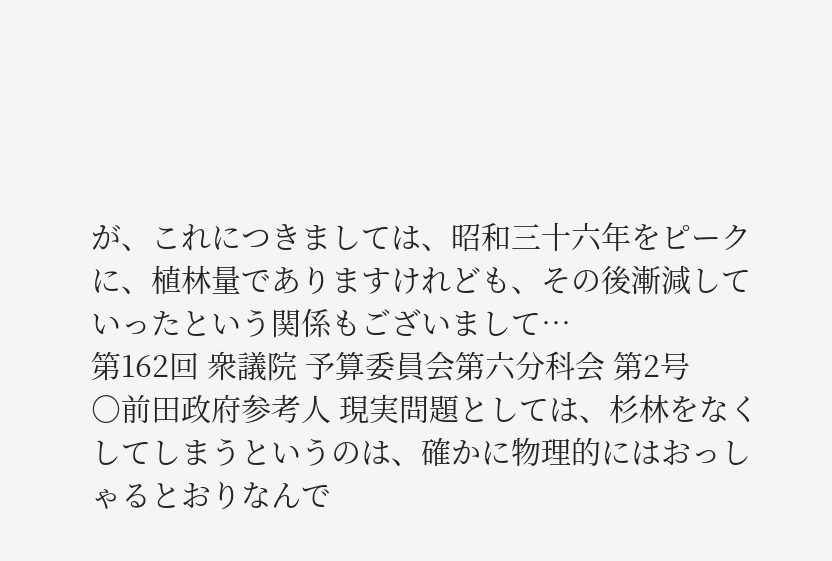が、これにつきましては、昭和三十六年をピークに、植林量でありますけれども、その後漸減していったという関係もございまして…
第162回 衆議院 予算委員会第六分科会 第2号
○前田政府参考人 現実問題としては、杉林をなくしてしまうというのは、確かに物理的にはおっしゃるとおりなんで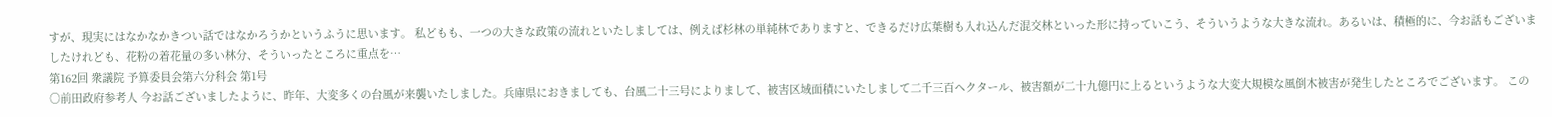すが、現実にはなかなかきつい話ではなかろうかというふうに思います。 私どもも、一つの大きな政策の流れといたしましては、例えば杉林の単純林でありますと、できるだけ広葉樹も入れ込んだ混交林といった形に持っていこう、そういうような大きな流れ。あるいは、積極的に、今お話もございましたけれども、花粉の着花量の多い林分、そういったところに重点を…
第162回 衆議院 予算委員会第六分科会 第1号
○前田政府参考人 今お話ございましたように、昨年、大変多くの台風が来襲いたしました。兵庫県におきましても、台風二十三号によりまして、被害区域面積にいたしまして二千三百ヘクタール、被害額が二十九億円に上るというような大変大規模な風倒木被害が発生したところでございます。 この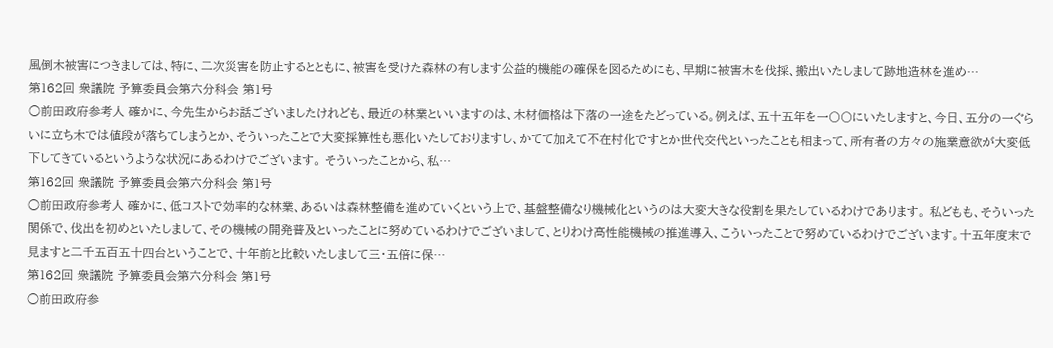風倒木被害につきましては、特に、二次災害を防止するとともに、被害を受けた森林の有します公益的機能の確保を図るためにも、早期に被害木を伐採、搬出いたしまして跡地造林を進め…
第162回 衆議院 予算委員会第六分科会 第1号
○前田政府参考人 確かに、今先生からお話ございましたけれども、最近の林業といいますのは、木材価格は下落の一途をたどっている。例えば、五十五年を一〇〇にいたしますと、今日、五分の一ぐらいに立ち木では値段が落ちてしまうとか、そういったことで大変採算性も悪化いたしておりますし、かてて加えて不在村化ですとか世代交代といったことも相まって、所有者の方々の施業意欲が大変低下してきているというような状況にあるわけでございます。 そういったことから、私…
第162回 衆議院 予算委員会第六分科会 第1号
○前田政府参考人 確かに、低コストで効率的な林業、あるいは森林整備を進めていくという上で、基盤整備なり機械化というのは大変大きな役割を果たしているわけであります。 私どもも、そういった関係で、伐出を初めといたしまして、その機械の開発普及といったことに努めているわけでございまして、とりわけ高性能機械の推進導入、こういったことで努めているわけでございます。十五年度末で見ますと二千五百五十四台ということで、十年前と比較いたしまして三・五倍に保…
第162回 衆議院 予算委員会第六分科会 第1号
○前田政府参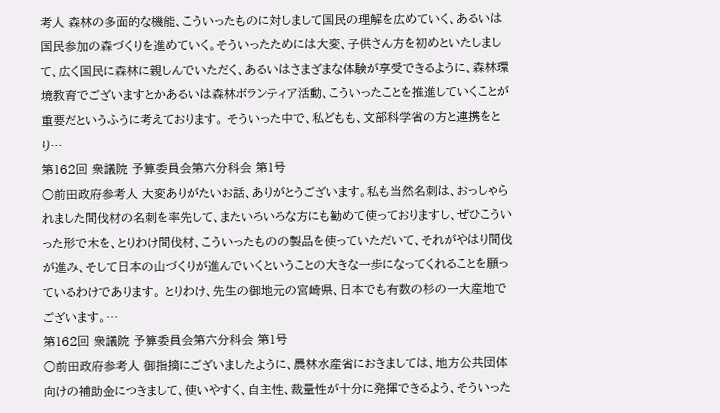考人 森林の多面的な機能、こういったものに対しまして国民の理解を広めていく、あるいは国民参加の森づくりを進めていく。そういったためには大変、子供さん方を初めといたしまして、広く国民に森林に親しんでいただく、あるいはさまざまな体験が享受できるように、森林環境教育でございますとかあるいは森林ボランティア活動、こういったことを推進していくことが重要だというふうに考えております。 そういった中で、私どもも、文部科学省の方と連携をとり…
第162回 衆議院 予算委員会第六分科会 第1号
○前田政府参考人 大変ありがたいお話、ありがとうございます。私も当然名刺は、おっしゃられました間伐材の名刺を率先して、またいろいろな方にも勧めて使っておりますし、ぜひこういった形で木を、とりわけ間伐材、こういったものの製品を使っていただいて、それがやはり間伐が進み、そして日本の山づくりが進んでいくということの大きな一歩になってくれることを願っているわけであります。 とりわけ、先生の御地元の宮崎県、日本でも有数の杉の一大産地でございます。…
第162回 衆議院 予算委員会第六分科会 第1号
○前田政府参考人 御指摘にございましたように、農林水産省におきましては、地方公共団体向けの補助金につきまして、使いやすく、自主性、裁量性が十分に発揮できるよう、そういった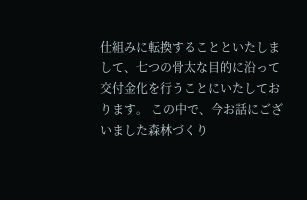仕組みに転換することといたしまして、七つの骨太な目的に沿って交付金化を行うことにいたしております。 この中で、今お話にございました森林づくり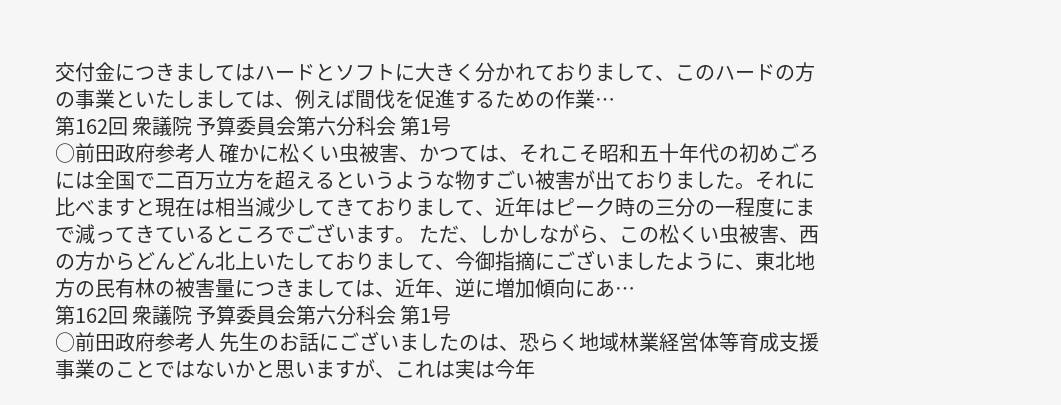交付金につきましてはハードとソフトに大きく分かれておりまして、このハードの方の事業といたしましては、例えば間伐を促進するための作業…
第162回 衆議院 予算委員会第六分科会 第1号
○前田政府参考人 確かに松くい虫被害、かつては、それこそ昭和五十年代の初めごろには全国で二百万立方を超えるというような物すごい被害が出ておりました。それに比べますと現在は相当減少してきておりまして、近年はピーク時の三分の一程度にまで減ってきているところでございます。 ただ、しかしながら、この松くい虫被害、西の方からどんどん北上いたしておりまして、今御指摘にございましたように、東北地方の民有林の被害量につきましては、近年、逆に増加傾向にあ…
第162回 衆議院 予算委員会第六分科会 第1号
○前田政府参考人 先生のお話にございましたのは、恐らく地域林業経営体等育成支援事業のことではないかと思いますが、これは実は今年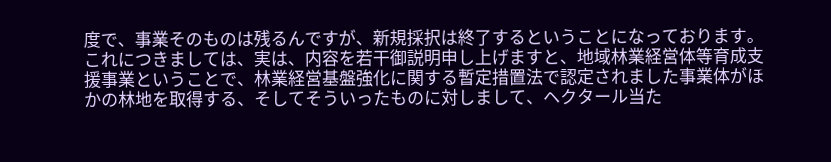度で、事業そのものは残るんですが、新規採択は終了するということになっております。 これにつきましては、実は、内容を若干御説明申し上げますと、地域林業経営体等育成支援事業ということで、林業経営基盤強化に関する暫定措置法で認定されました事業体がほかの林地を取得する、そしてそういったものに対しまして、ヘクタール当た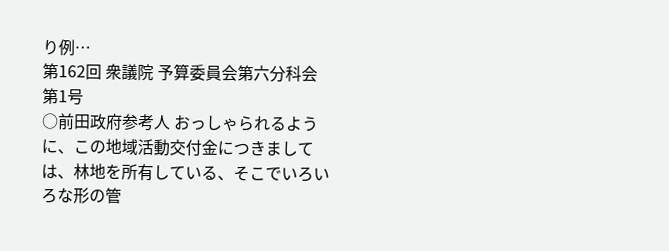り例…
第162回 衆議院 予算委員会第六分科会 第1号
○前田政府参考人 おっしゃられるように、この地域活動交付金につきましては、林地を所有している、そこでいろいろな形の管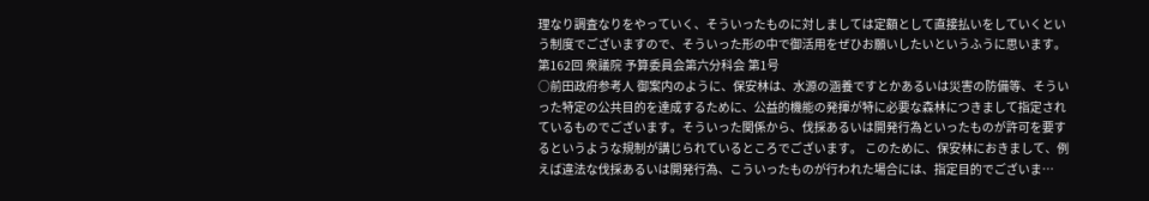理なり調査なりをやっていく、そういったものに対しましては定額として直接払いをしていくという制度でございますので、そういった形の中で御活用をぜひお願いしたいというふうに思います。
第162回 衆議院 予算委員会第六分科会 第1号
○前田政府参考人 御案内のように、保安林は、水源の涵養ですとかあるいは災害の防備等、そういった特定の公共目的を達成するために、公益的機能の発揮が特に必要な森林につきまして指定されているものでございます。そういった関係から、伐採あるいは開発行為といったものが許可を要するというような規制が講じられているところでございます。 このために、保安林におきまして、例えば違法な伐採あるいは開発行為、こういったものが行われた場合には、指定目的でございま…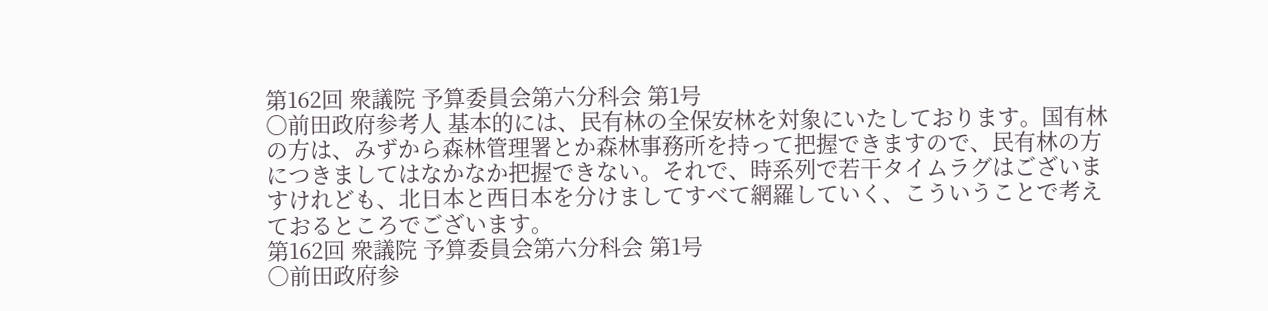第162回 衆議院 予算委員会第六分科会 第1号
○前田政府参考人 基本的には、民有林の全保安林を対象にいたしております。国有林の方は、みずから森林管理署とか森林事務所を持って把握できますので、民有林の方につきましてはなかなか把握できない。それで、時系列で若干タイムラグはございますけれども、北日本と西日本を分けましてすべて網羅していく、こういうことで考えておるところでございます。
第162回 衆議院 予算委員会第六分科会 第1号
○前田政府参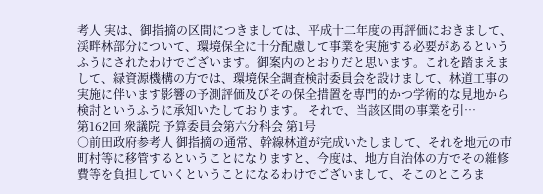考人 実は、御指摘の区間につきましては、平成十二年度の再評価におきまして、渓畔林部分について、環境保全に十分配慮して事業を実施する必要があるというふうにされたわけでございます。御案内のとおりだと思います。これを踏まえまして、緑資源機構の方では、環境保全調査検討委員会を設けまして、林道工事の実施に伴います影響の予測評価及びその保全措置を専門的かつ学術的な見地から検討というふうに承知いたしております。 それで、当該区間の事業を引…
第162回 衆議院 予算委員会第六分科会 第1号
○前田政府参考人 御指摘の通常、幹線林道が完成いたしまして、それを地元の市町村等に移管するということになりますと、今度は、地方自治体の方でその維修費等を負担していくということになるわけでございまして、そこのところま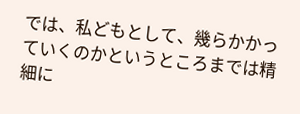では、私どもとして、幾らかかっていくのかというところまでは精細に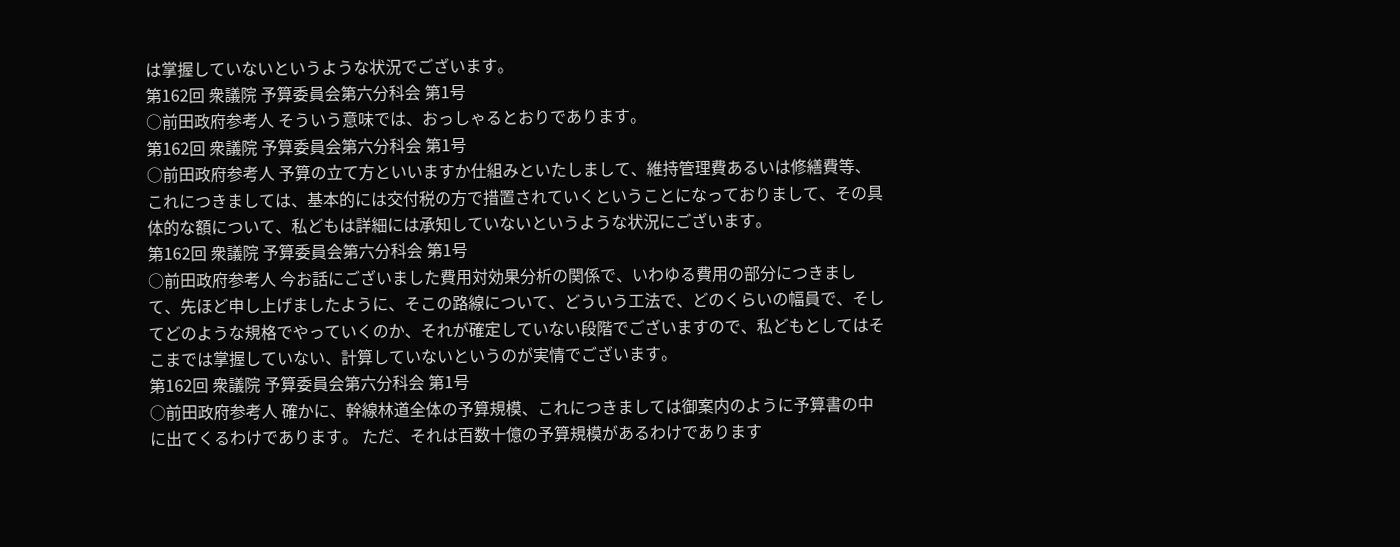は掌握していないというような状況でございます。
第162回 衆議院 予算委員会第六分科会 第1号
○前田政府参考人 そういう意味では、おっしゃるとおりであります。
第162回 衆議院 予算委員会第六分科会 第1号
○前田政府参考人 予算の立て方といいますか仕組みといたしまして、維持管理費あるいは修繕費等、これにつきましては、基本的には交付税の方で措置されていくということになっておりまして、その具体的な額について、私どもは詳細には承知していないというような状況にございます。
第162回 衆議院 予算委員会第六分科会 第1号
○前田政府参考人 今お話にございました費用対効果分析の関係で、いわゆる費用の部分につきまして、先ほど申し上げましたように、そこの路線について、どういう工法で、どのくらいの幅員で、そしてどのような規格でやっていくのか、それが確定していない段階でございますので、私どもとしてはそこまでは掌握していない、計算していないというのが実情でございます。
第162回 衆議院 予算委員会第六分科会 第1号
○前田政府参考人 確かに、幹線林道全体の予算規模、これにつきましては御案内のように予算書の中に出てくるわけであります。 ただ、それは百数十億の予算規模があるわけであります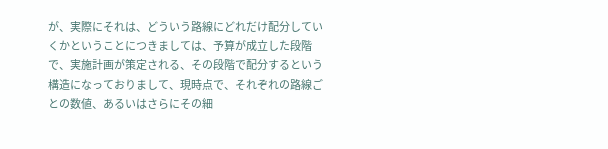が、実際にそれは、どういう路線にどれだけ配分していくかということにつきましては、予算が成立した段階で、実施計画が策定される、その段階で配分するという構造になっておりまして、現時点で、それぞれの路線ごとの数値、あるいはさらにその細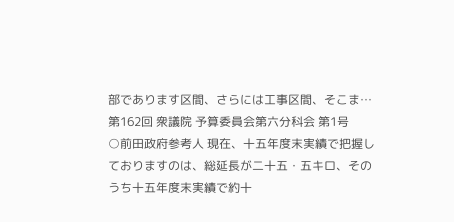部であります区間、さらには工事区間、そこま…
第162回 衆議院 予算委員会第六分科会 第1号
○前田政府参考人 現在、十五年度末実績で把握しておりますのは、総延長が二十五・五キロ、そのうち十五年度末実績で約十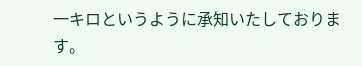一キロというように承知いたしております。